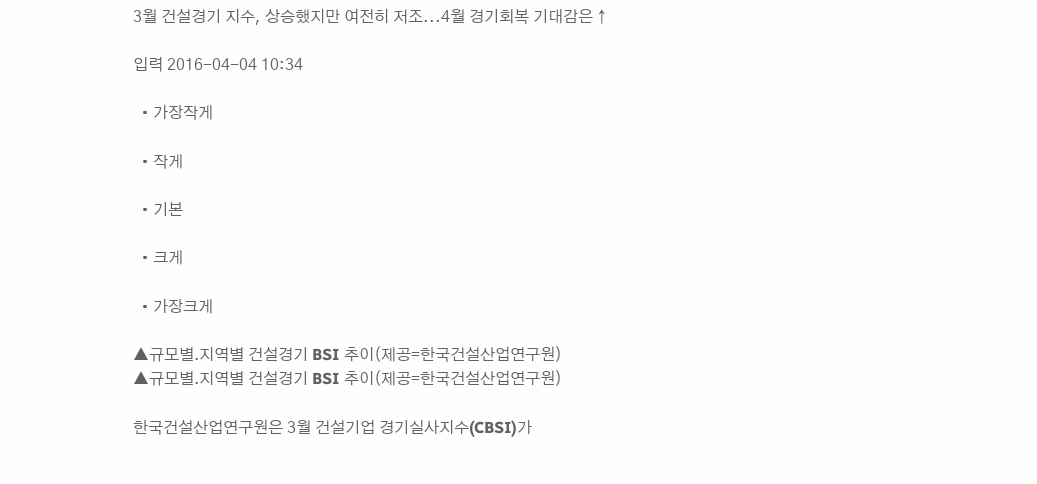3월 건설경기 지수, 상승했지만 여전히 저조...4월 경기회복 기대감은 ↑

입력 2016-04-04 10:34

  • 가장작게

  • 작게

  • 기본

  • 크게

  • 가장크게

▲규모별․지역별 건설경기 BSI 추이(제공=한국건설산업연구원)
▲규모별․지역별 건설경기 BSI 추이(제공=한국건설산업연구원)

한국건설산업연구원은 3월 건설기업 경기실사지수(CBSI)가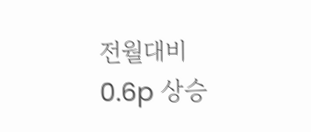전월대비 0.6p 상승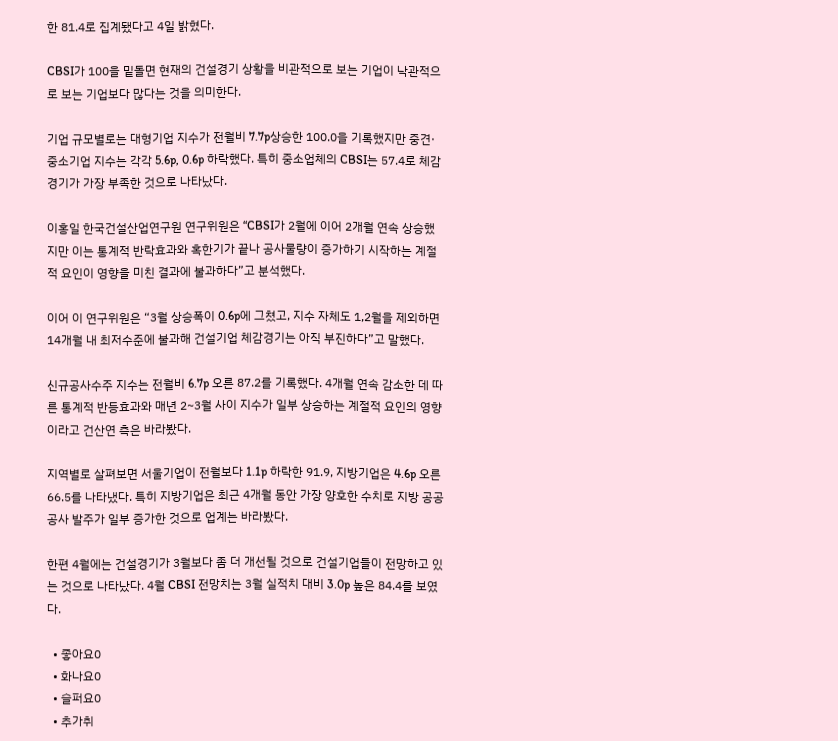한 81.4로 집계됐다고 4일 밝혔다.

CBSI가 100을 밑돌면 현재의 건설경기 상황을 비관적으로 보는 기업이 낙관적으로 보는 기업보다 많다는 것을 의미한다.

기업 규모별로는 대형기업 지수가 전월비 7.7p상승한 100.0을 기록했지만 중견·중소기업 지수는 각각 5.6p, 0.6p 하락했다. 특히 중소업체의 CBSI는 57.4로 체감경기가 가장 부족한 것으로 나타났다.

이홍일 한국건설산업연구원 연구위원은 “CBSI가 2월에 이어 2개월 연속 상승했지만 이는 통계적 반락효과와 혹한기가 끝나 공사물량이 증가하기 시작하는 계절적 요인이 영향을 미친 결과에 불과하다”고 분석했다.

이어 이 연구위원은 “3월 상승폭이 0.6p에 그쳤고, 지수 자체도 1,2월을 제외하면 14개월 내 최저수준에 불과해 건설기업 체감경기는 아직 부진하다”고 말했다.

신규공사수주 지수는 전월비 6.7p 오른 87.2를 기록했다. 4개월 연속 감소한 데 따른 통계적 반등효과와 매년 2~3월 사이 지수가 일부 상승하는 계절적 요인의 영향이라고 건산연 측은 바라봤다.

지역별로 살펴보면 서울기업이 전월보다 1.1p 하락한 91.9, 지방기업은 4.6p 오른 66.5를 나타냈다. 특히 지방기업은 최근 4개월 동안 가장 양호한 수치로 지방 공공공사 발주가 일부 증가한 것으로 업계는 바라봤다.

한편 4월에는 건설경기가 3월보다 좀 더 개선될 것으로 건설기업들이 전망하고 있는 것으로 나타났다. 4월 CBSI 전망치는 3월 실적치 대비 3.0p 높은 84.4를 보였다.

  • 좋아요0
  • 화나요0
  • 슬퍼요0
  • 추가취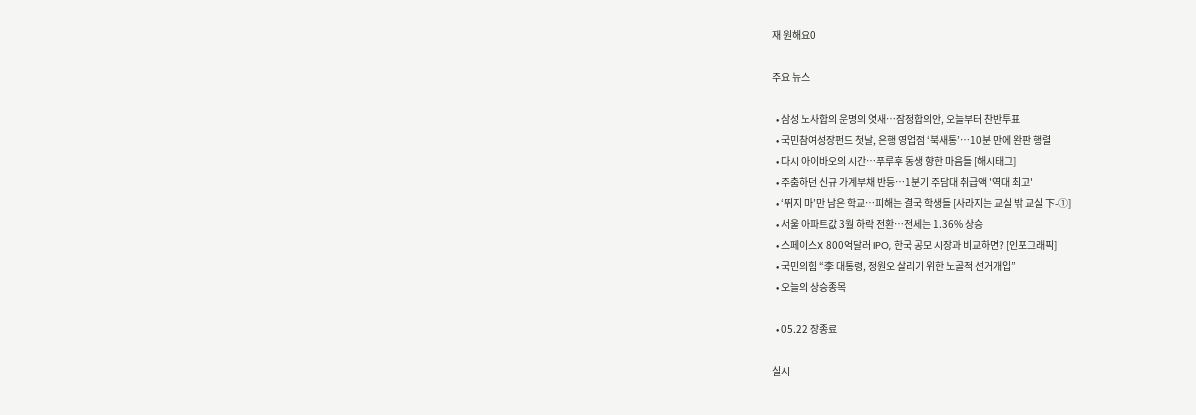재 원해요0

주요 뉴스

  • 삼성 노사합의 운명의 엿새⋯잠정합의안, 오늘부터 찬반투표
  • 국민참여성장펀드 첫날, 은행 영업점 ‘북새통’⋯10분 만에 완판 행렬
  • 다시 아이바오의 시간…푸루후 동생 향한 마음들 [해시태그]
  • 주춤하던 신규 가계부채 반등⋯1분기 주담대 취급액 '역대 최고'
  • ‘뛰지 마’만 남은 학교…피해는 결국 학생들 [사라지는 교실 밖 교실 下-①]
  • 서울 아파트값 3월 하락 전환⋯전세는 1.36% 상승
  • 스페이스X 800억달러 IPO, 한국 공모 시장과 비교하면? [인포그래픽]
  • 국민의힘 “李 대통령, 정원오 살리기 위한 노골적 선거개입”
  • 오늘의 상승종목

  • 05.22 장종료

실시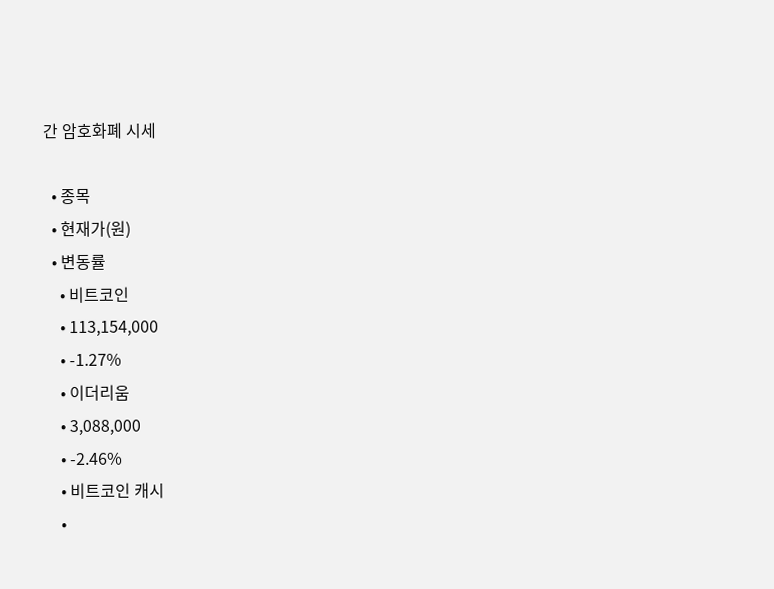간 암호화폐 시세

  • 종목
  • 현재가(원)
  • 변동률
    • 비트코인
    • 113,154,000
    • -1.27%
    • 이더리움
    • 3,088,000
    • -2.46%
    • 비트코인 캐시
    •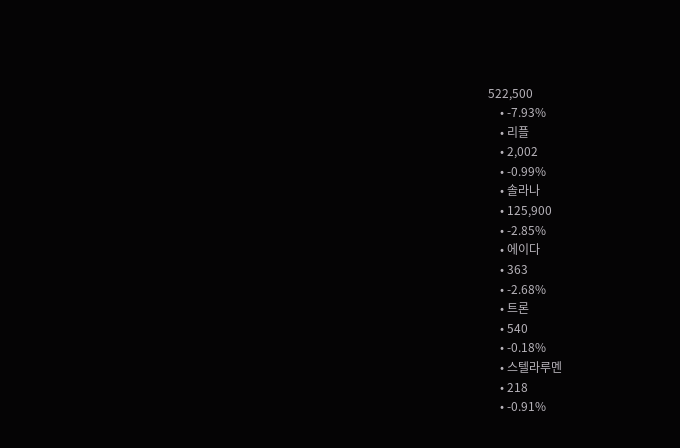522,500
    • -7.93%
    • 리플
    • 2,002
    • -0.99%
    • 솔라나
    • 125,900
    • -2.85%
    • 에이다
    • 363
    • -2.68%
    • 트론
    • 540
    • -0.18%
    • 스텔라루멘
    • 218
    • -0.91%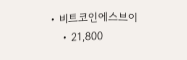• 비트코인에스브이
    • 21,800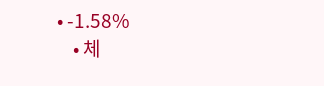• -1.58%
    • 체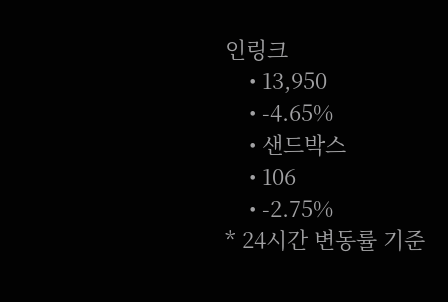인링크
    • 13,950
    • -4.65%
    • 샌드박스
    • 106
    • -2.75%
* 24시간 변동률 기준